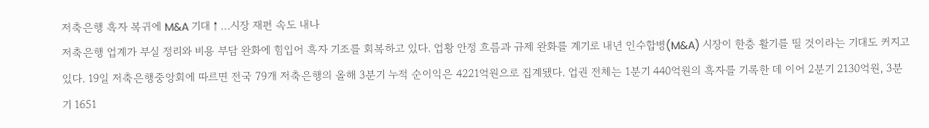저축은행 흑자 복귀에 M&A 기대↑…시장 재편 속도 내나
저축은행 업계가 부실 정리와 비용 부담 완화에 힘입어 흑자 기조를 회복하고 있다. 업황 안정 흐름과 규제 완화를 계기로 내년 인수합병(M&A) 시장이 한층 활기를 띨 것이라는 기대도 커지고 있다. 19일 저축은행중앙회에 따르면 전국 79개 저축은행의 올해 3분기 누적 순이익은 4221억원으로 집계됐다. 업권 전체는 1분기 440억원의 흑자를 기록한 데 이어 2분기 2130억원, 3분기 1651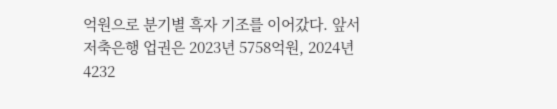억원으로 분기별 흑자 기조를 이어갔다. 앞서 저축은행 업권은 2023년 5758억원, 2024년 4232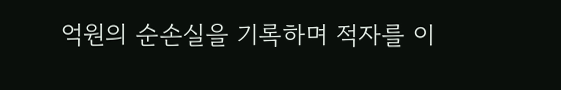억원의 순손실을 기록하며 적자를 이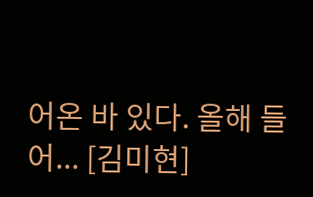어온 바 있다. 올해 들어... [김미현]